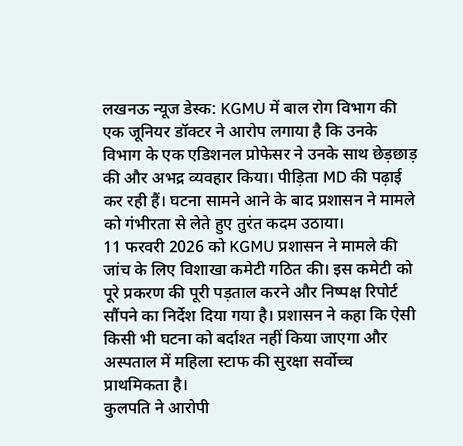लखनऊ न्यूज डेस्क: KGMU में बाल रोग विभाग की एक जूनियर डॉक्टर ने आरोप लगाया है कि उनके विभाग के एक एडिशनल प्रोफेसर ने उनके साथ छेड़छाड़ की और अभद्र व्यवहार किया। पीड़िता MD की पढ़ाई कर रही हैं। घटना सामने आने के बाद प्रशासन ने मामले को गंभीरता से लेते हुए तुरंत कदम उठाया।
11 फरवरी 2026 को KGMU प्रशासन ने मामले की जांच के लिए विशाखा कमेटी गठित की। इस कमेटी को पूरे प्रकरण की पूरी पड़ताल करने और निष्पक्ष रिपोर्ट सौंपने का निर्देश दिया गया है। प्रशासन ने कहा कि ऐसी किसी भी घटना को बर्दाश्त नहीं किया जाएगा और अस्पताल में महिला स्टाफ की सुरक्षा सर्वोच्च प्राथमिकता है।
कुलपति ने आरोपी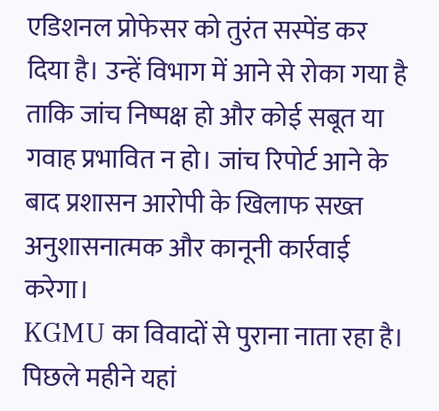एडिशनल प्रोफेसर को तुरंत सस्पेंड कर दिया है। उन्हें विभाग में आने से रोका गया है ताकि जांच निष्पक्ष हो और कोई सबूत या गवाह प्रभावित न हो। जांच रिपोर्ट आने के बाद प्रशासन आरोपी के खिलाफ सख्त अनुशासनात्मक और कानूनी कार्रवाई करेगा।
KGMU का विवादों से पुराना नाता रहा है। पिछले महीने यहां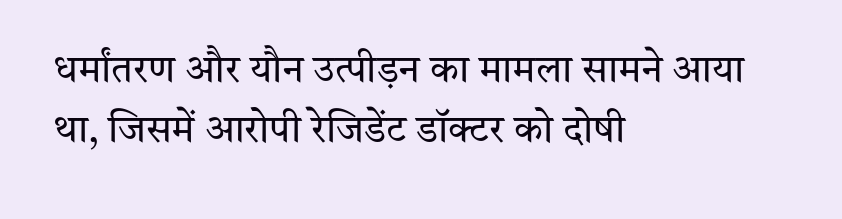धर्मांतरण और यौन उत्पीड़न का मामला सामने आया था, जिसमें आरोपी रेजिडेंट डॉक्टर को दोषी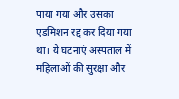पाया गया और उसका एडमिशन रद्द कर दिया गया था। ये घटनाएं अस्पताल में महिलाओं की सुरक्षा और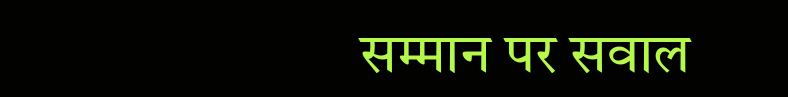सम्मान पर सवाल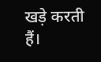खड़े करती हैं।